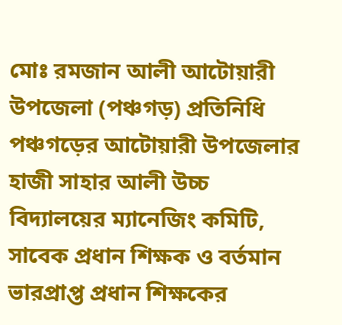মোঃ রমজান আলী আটোয়ারী উপজেলা (পঞ্চগড়) প্রতিনিধি
পঞ্চগড়ের আটোয়ারী উপজেলার হাজী সাহার আলী উচ্চ বিদ্যালয়ের ম্যানেজিং কমিটি, সাবেক প্রধান শিক্ষক ও বর্তমান ভারপ্রাপ্ত প্রধান শিক্ষকের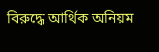বিরুদ্ধে আর্থিক অনিয়ম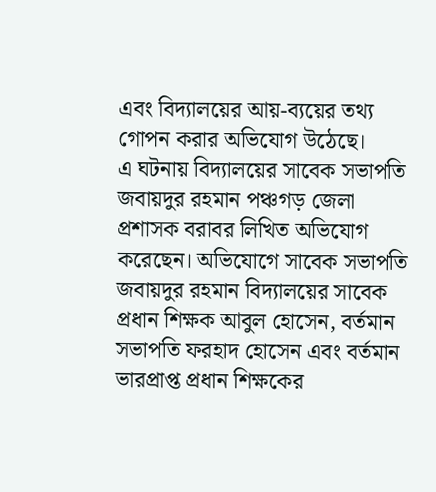এবং বিদ্যালয়ের আয়-ব্যয়ের তথ্য গোপন করার অভিযোগ উঠেছে।
এ ঘটনায় বিদ্যালয়ের সাবেক সভাপতি জবায়দুর রহমান পঞ্চগড় জেলা প্রশাসক বরাবর লিখিত অভিযোগ করেছেন। অভিযোগে সাবেক সভাপতি জবায়দুর রহমান বিদ্যালয়ের সাবেক প্রধান শিক্ষক আবুল হোসেন, বর্তমান সভাপতি ফরহাদ হোসেন এবং বর্তমান ভারপ্রাপ্ত প্রধান শিক্ষকের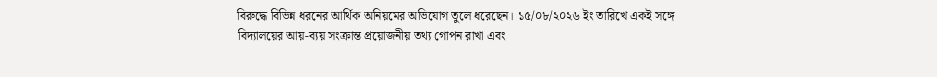বিরুদ্ধে বিভিন্ন ধরনের আর্থিক অনিয়মের অভিযোগ তুলে ধরেছেন। ১৫/০৮/২০২৬ ইং তারিখে একই সঙ্গে বিদ্যালয়ের আয়-ব্যয় সংক্রান্ত প্রয়োজনীয় তথ্য গোপন রাখা এবং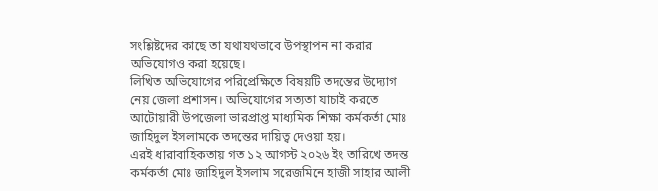সংশ্লিষ্টদের কাছে তা যথাযথভাবে উপস্থাপন না করার অভিযোগও করা হয়েছে।
লিখিত অভিযোগের পরিপ্রেক্ষিতে বিষয়টি তদন্তের উদ্যোগ নেয় জেলা প্রশাসন। অভিযোগের সত্যতা যাচাই করতে আটোয়ারী উপজেলা ভারপ্রাপ্ত মাধ্যমিক শিক্ষা কর্মকর্তা মোঃ জাহিদুল ইসলামকে তদন্তের দায়িত্ব দেওয়া হয়।
এরই ধারাবাহিকতায় গত ১২ আগস্ট ২০২৬ ইং তারিখে তদন্ত কর্মকর্তা মোঃ জাহিদুল ইসলাম সরেজমিনে হাজী সাহার আলী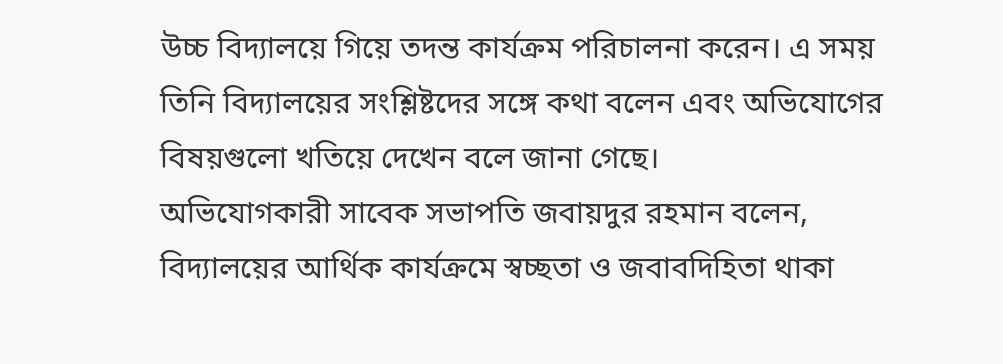উচ্চ বিদ্যালয়ে গিয়ে তদন্ত কার্যক্রম পরিচালনা করেন। এ সময় তিনি বিদ্যালয়ের সংশ্লিষ্টদের সঙ্গে কথা বলেন এবং অভিযোগের বিষয়গুলো খতিয়ে দেখেন বলে জানা গেছে।
অভিযোগকারী সাবেক সভাপতি জবায়দুর রহমান বলেন, বিদ্যালয়ের আর্থিক কার্যক্রমে স্বচ্ছতা ও জবাবদিহিতা থাকা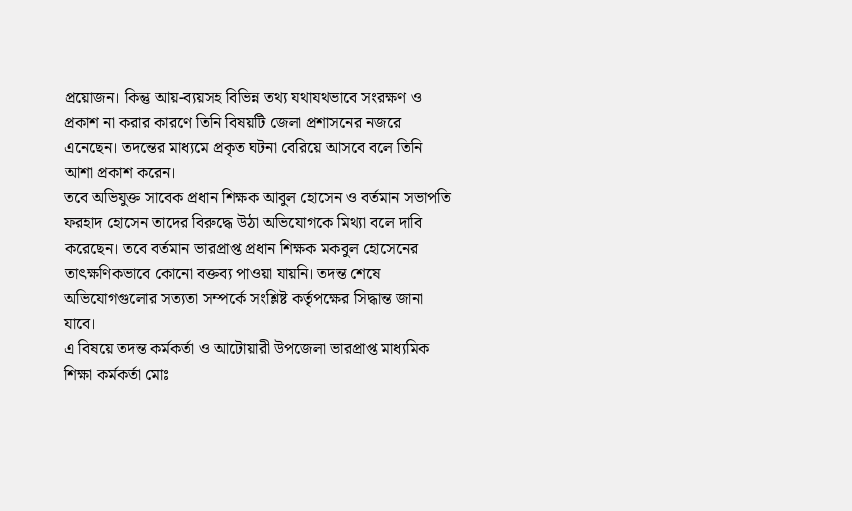প্রয়োজন। কিন্তু আয়-ব্যয়সহ বিভিন্ন তথ্য যথাযথভাবে সংরক্ষণ ও প্রকাশ না করার কারণে তিনি বিষয়টি জেলা প্রশাসনের নজরে এনেছেন। তদন্তের মাধ্যমে প্রকৃত ঘটনা বেরিয়ে আসবে বলে তিনি আশা প্রকাশ করেন।
তবে অভিযুক্ত সাবেক প্রধান শিক্ষক আবুল হোসেন ও বর্তমান সভাপতি ফরহাদ হোসেন তাদের বিরুদ্ধে উঠা অভিযোগকে মিথ্যা বলে দাবি করেছেন। তবে বর্তমান ভারপ্রাপ্ত প্রধান শিক্ষক মকবুল হোসেনের তাৎক্ষণিকভাবে কোনো বক্তব্য পাওয়া যায়নি। তদন্ত শেষে অভিযোগগুলোর সত্যতা সম্পর্কে সংশ্লিষ্ট কর্তৃপক্ষের সিদ্ধান্ত জানা যাবে।
এ বিষয়ে তদন্ত কর্মকর্তা ও আটোয়ারী উপজেলা ভারপ্রাপ্ত মাধ্যমিক শিক্ষা কর্মকর্তা মোঃ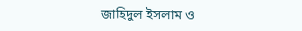জাহিদুল ইসলাম ও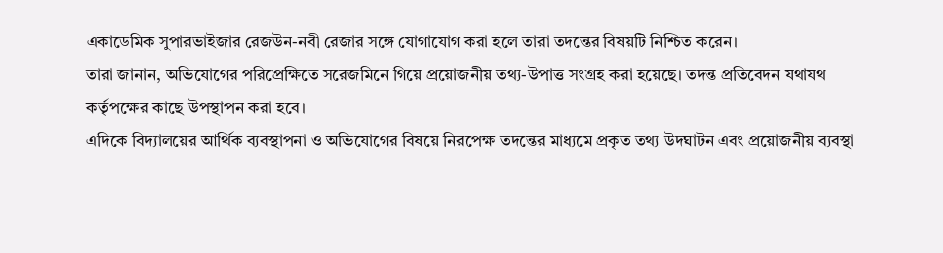একাডেমিক সুপারভাইজার রেজউন-নবী রেজার সঙ্গে যোগাযোগ করা হলে তারা তদন্তের বিষয়টি নিশ্চিত করেন।
তারা জানান, অভিযোগের পরিপ্রেক্ষিতে সরেজমিনে গিয়ে প্রয়োজনীয় তথ্য-উপাত্ত সংগ্রহ করা হয়েছে। তদন্ত প্রতিবেদন যথাযথ কর্তৃপক্ষের কাছে উপস্থাপন করা হবে।
এদিকে বিদ্যালয়ের আর্থিক ব্যবস্থাপনা ও অভিযোগের বিষয়ে নিরপেক্ষ তদন্তের মাধ্যমে প্রকৃত তথ্য উদঘাটন এবং প্রয়োজনীয় ব্যবস্থা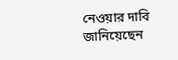নেওয়ার দাবি জানিয়েছেন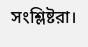সংশ্লিষ্টরা।